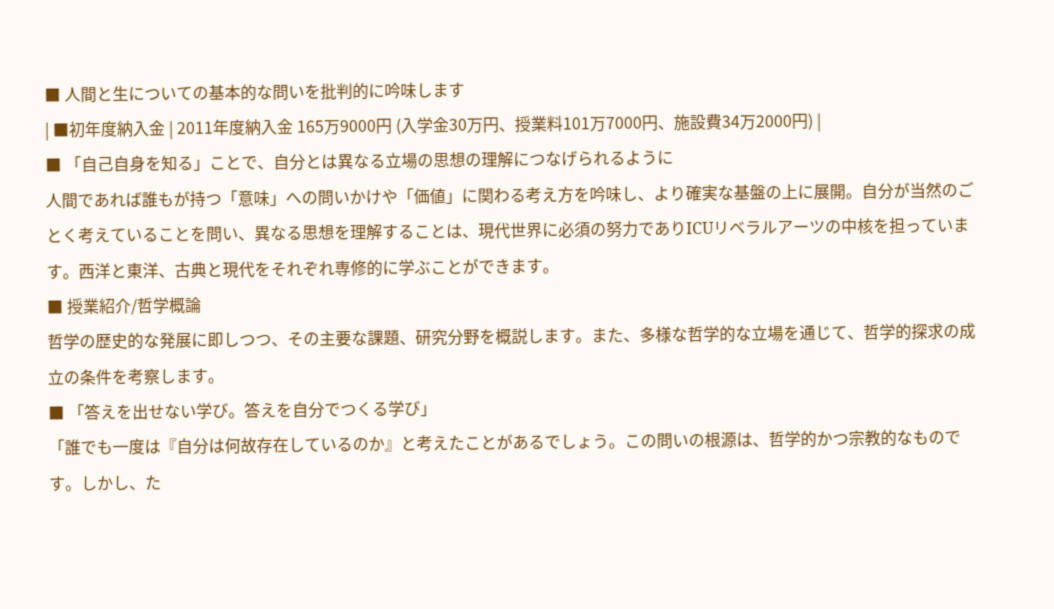■ 人間と生についての基本的な問いを批判的に吟味します
| ■初年度納入金 | 2011年度納入金 165万9000円 (入学金30万円、授業料101万7000円、施設費34万2000円) |
■ 「自己自身を知る」ことで、自分とは異なる立場の思想の理解につなげられるように
人間であれば誰もが持つ「意味」への問いかけや「価値」に関わる考え方を吟味し、より確実な基盤の上に展開。自分が当然のごとく考えていることを問い、異なる思想を理解することは、現代世界に必須の努力でありICUリベラルアーツの中核を担っています。西洋と東洋、古典と現代をそれぞれ専修的に学ぶことができます。
■ 授業紹介/哲学概論
哲学の歴史的な発展に即しつつ、その主要な課題、研究分野を概説します。また、多様な哲学的な立場を通じて、哲学的探求の成立の条件を考察します。
■ 「答えを出せない学び。答えを自分でつくる学び」
「誰でも一度は『自分は何故存在しているのか』と考えたことがあるでしょう。この問いの根源は、哲学的かつ宗教的なものです。しかし、た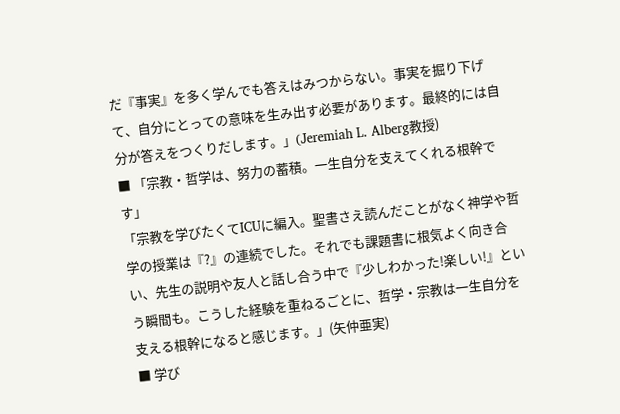だ『事実』を多く学んでも答えはみつからない。事実を掘り下げて、自分にとっての意味を生み出す必要があります。最終的には自分が答えをつくりだします。」(Jeremiah L. Alberg教授)
■ 「宗教・哲学は、努力の蓄積。一生自分を支えてくれる根幹です」
「宗教を学びたくてICUに編入。聖書さえ読んだことがなく神学や哲学の授業は『?』の連続でした。それでも課題書に根気よく向き合い、先生の説明や友人と話し合う中で『少しわかった!楽しい!』という瞬間も。こうした経験を重ねるごとに、哲学・宗教は一生自分を支える根幹になると感じます。」(矢仲亜実)
■ 学び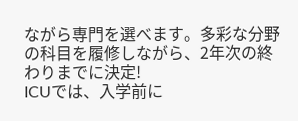ながら専門を選べます。多彩な分野の科目を履修しながら、2年次の終わりまでに決定!
ICUでは、入学前に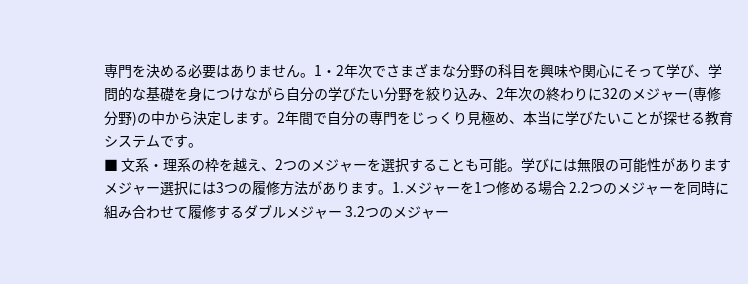専門を決める必要はありません。1・2年次でさまざまな分野の科目を興味や関心にそって学び、学問的な基礎を身につけながら自分の学びたい分野を絞り込み、2年次の終わりに32のメジャー(専修分野)の中から決定します。2年間で自分の専門をじっくり見極め、本当に学びたいことが探せる教育システムです。
■ 文系・理系の枠を越え、2つのメジャーを選択することも可能。学びには無限の可能性があります
メジャー選択には3つの履修方法があります。1.メジャーを1つ修める場合 2.2つのメジャーを同時に組み合わせて履修するダブルメジャー 3.2つのメジャー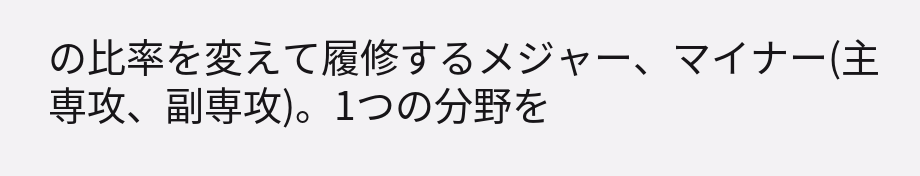の比率を変えて履修するメジャー、マイナー(主専攻、副専攻)。1つの分野を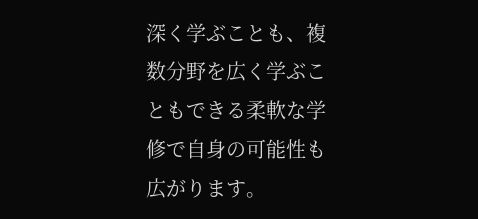深く学ぶことも、複数分野を広く学ぶこともできる柔軟な学修で自身の可能性も広がります。